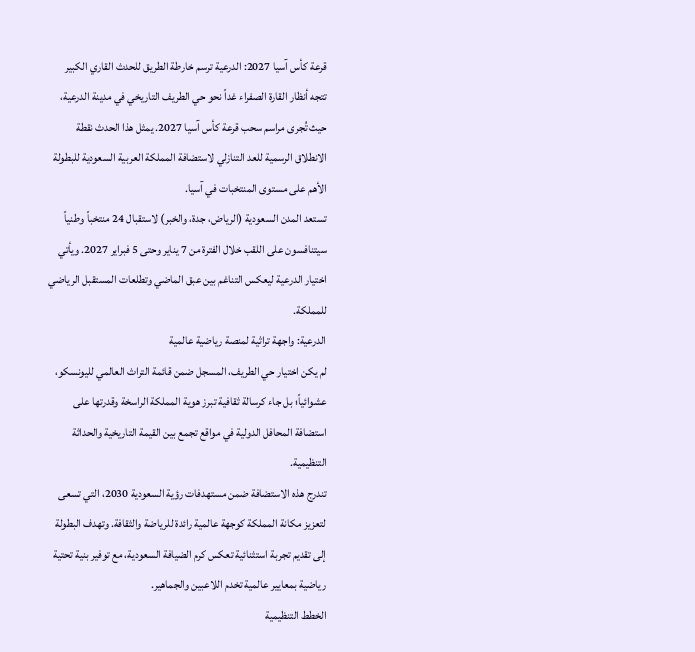قرعة كأس آسيا 2027: الدرعية ترسم خارطة الطريق للحدث القاري الكبير
تتجه أنظار القارة الصفراء غداً نحو حي الطريف التاريخي في مدينة الدرعية، حيث تُجرى مراسم سحب قرعة كأس آسيا 2027. يمثل هذا الحدث نقطة الانطلاق الرسمية للعد التنازلي لاستضافة المملكة العربية السعودية للبطولة الأهم على مستوى المنتخبات في آسيا.
تستعد المدن السعودية (الرياض، جدة، والخبر) لاستقبال 24 منتخباً وطنياً سيتنافسون على اللقب خلال الفترة من 7 يناير وحتى 5 فبراير 2027. ويأتي اختيار الدرعية ليعكس التناغم بين عبق الماضي وتطلعات المستقبل الرياضي للمملكة.
الدرعية: واجهة تراثية لمنصة رياضية عالمية
لم يكن اختيار حي الطريف، المسجل ضمن قائمة التراث العالمي لليونسكو، عشوائياً؛ بل جاء كرسالة ثقافية تبرز هوية المملكة الراسخة وقدرتها على استضافة المحافل الدولية في مواقع تجمع بين القيمة التاريخية والحداثة التنظيمية.
تندرج هذه الاستضافة ضمن مستهدفات رؤية السعودية 2030، التي تسعى لتعزيز مكانة المملكة كوجهة عالمية رائدة للرياضة والثقافة. وتهدف البطولة إلى تقديم تجربة استثنائية تعكس كرم الضيافة السعودية، مع توفير بنية تحتية رياضية بمعايير عالمية تخدم اللاعبين والجماهير.
الخطط التنظيمية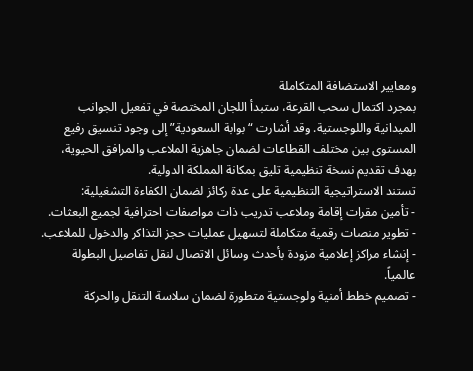ومعايير الاستضافة المتكاملة
بمجرد اكتمال سحب القرعة، ستبدأ اللجان المختصة في تفعيل الجوانب الميدانية واللوجستية. وقد أشارت “بوابة السعودية” إلى وجود تنسيق رفيع المستوى بين مختلف القطاعات لضمان جاهزية الملاعب والمرافق الحيوية، بهدف تقديم نسخة تنظيمية تليق بمكانة المملكة الدولية.
تستند الاستراتيجية التنظيمية على عدة ركائز لضمان الكفاءة التشغيلية:
- تأمين مقرات إقامة وملاعب تدريب ذات مواصفات احترافية لجميع البعثات.
- تطوير منصات رقمية متكاملة لتسهيل عمليات حجز التذاكر والدخول للملاعب.
- إنشاء مراكز إعلامية مزودة بأحدث وسائل الاتصال لنقل تفاصيل البطولة عالمياً.
- تصميم خطط أمنية ولوجستية متطورة لضمان سلاسة التنقل والحركة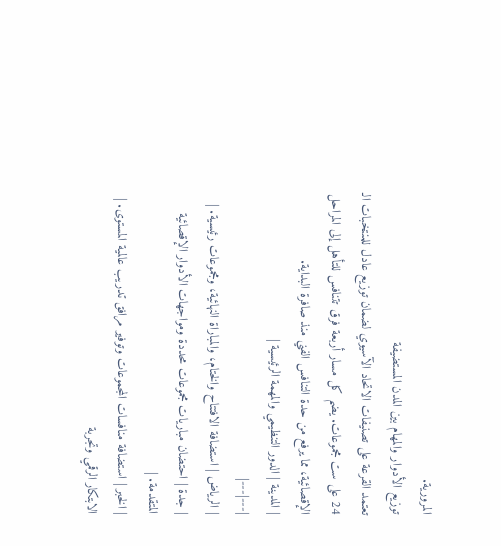المرورية.
توزيع الأدوار والمهام بين المدن المستضيفة
تعتمد القرعة على تصنيفات الاتحاد الآسيوي لضمان توزيع عادل للمنتخبات الـ 24 على ست مجموعات. يضم كل مسار أربعة فرق تتنافس للتأهل إلى المراحل الإقصائية، مما يرفع من حدة التنافس الفني منذ صافرة البداية.
| المدينة | الدور التنظيمي والمهمة الرئيسية |
|---|---|
| الرياض | استضافة الافتتاح والختام، والمباراة النهائية، ومجموعات رئيسية. |
| جدة | احتضان مباريات مجموعات محددة ومواجهات الأدوار الإقصائية المتقدمة. |
| الخبر | استضافة منافسات المجموعات وتوفير مرافق تدريب عالمية المستوى. |
الابتكار الرقمي وتجربة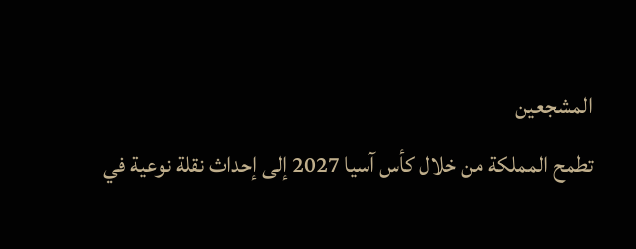المشجعين
تطمح المملكة من خلال كأس آسيا 2027 إلى إحداث نقلة نوعية في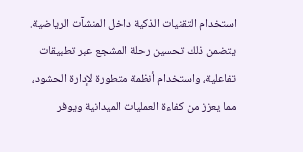استخدام التقنيات الذكية داخل المنشآت الرياضية. يتضمن ذلك تحسين رحلة المشجع عبر تطبيقات تفاعلية، واستخدام أنظمة متطورة لإدارة الحشود، مما يعزز من كفاءة العمليات الميدانية ويوفر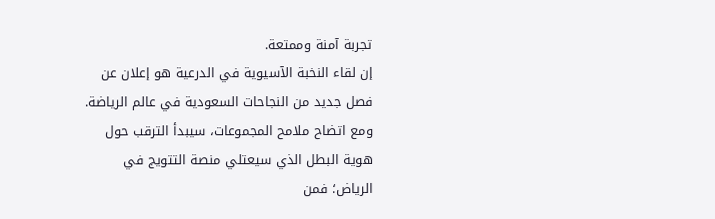تجربة آمنة وممتعة.
إن لقاء النخبة الآسيوية في الدرعية هو إعلان عن فصل جديد من النجاحات السعودية في عالم الرياضة. ومع اتضاح ملامح المجموعات، سيبدأ الترقب حول هوية البطل الذي سيعتلي منصة التتويج في الرياض؛ فمن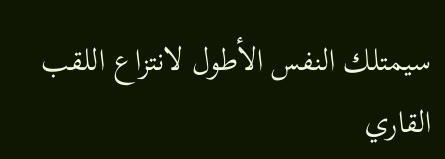سيمتلك النفس الأطول لانتزاع اللقب القاري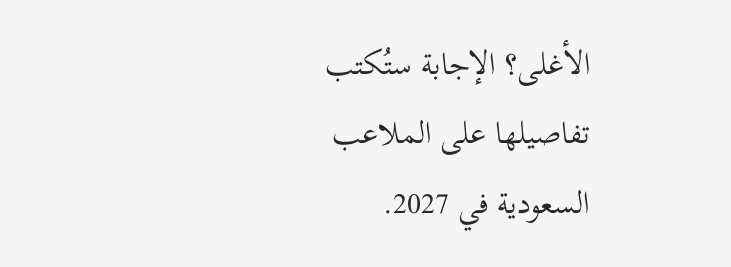الأغلى؟ الإجابة ستُكتب تفاصيلها على الملاعب السعودية في 2027.